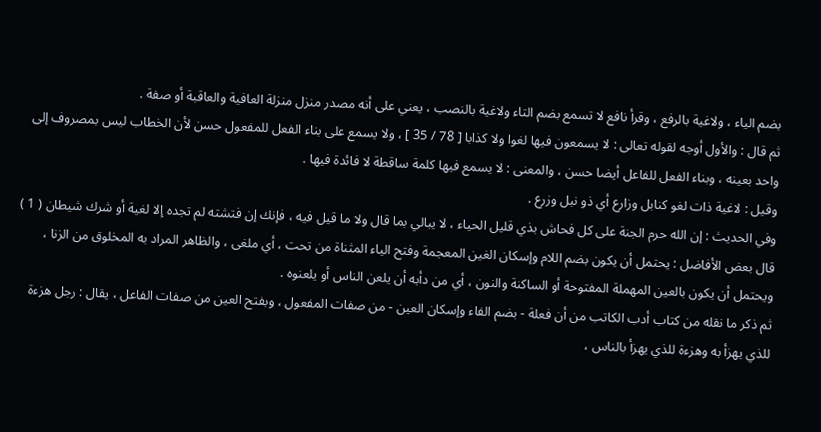بضم الياء ، ولاغية بالرفع ، وقرأ نافع لا تسمع بضم التاء ولاغية بالنصب ، يعني على أنه مصدر منزل منزلة العافية والعاقبة أو صفة .
ثم قال : والأول أوجه لقوله تعالى : لا يسمعون فيها لغوا ولا كذابا [ 78 / 35 ] ، ولا يسمع على بناء الفعل للمفعول حسن لأن الخطاب ليس بمصروف إلى واحد بعينه ، وبناء الفعل للفاعل أيضا حسن ، والمعنى : لا يسمع فيها كلمة ساقطة لا فائدة فيها .
وقيل : لاغية ذات لغو كنابل وزارع أي ذو نبل وزرع .
وفي الحديث : إن الله حرم الجنة على كل فحاش بذي قليل الحياء ، لا يبالي بما قال ولا ما قيل فيه ، فإنك إن فتشته لم تجده إلا لغية أو شرك شيطان ( 1 ) قال بعض الأفاضل : يحتمل أن يكون بضم اللام وإسكان الغين المعجمة وفتح الياء المثناة من تحت ، أي ملغى ، والظاهر المراد به المخلوق من الزنا ، ويحتمل أن يكون بالعين المهملة المفتوحة أو الساكنة والنون ، أي من دأبه أن يلعن الناس أو يلعنوه .
ثم ذكر ما نقله من كتاب أدب الكاتب من أن فعلة - بضم الفاء وإسكان العين - من صفات المفعول ، وبفتح العين من صفات الفاعل ، يقال : رجل هزءة للذي يهزأ به وهزءة للذي يهزأ بالناس ،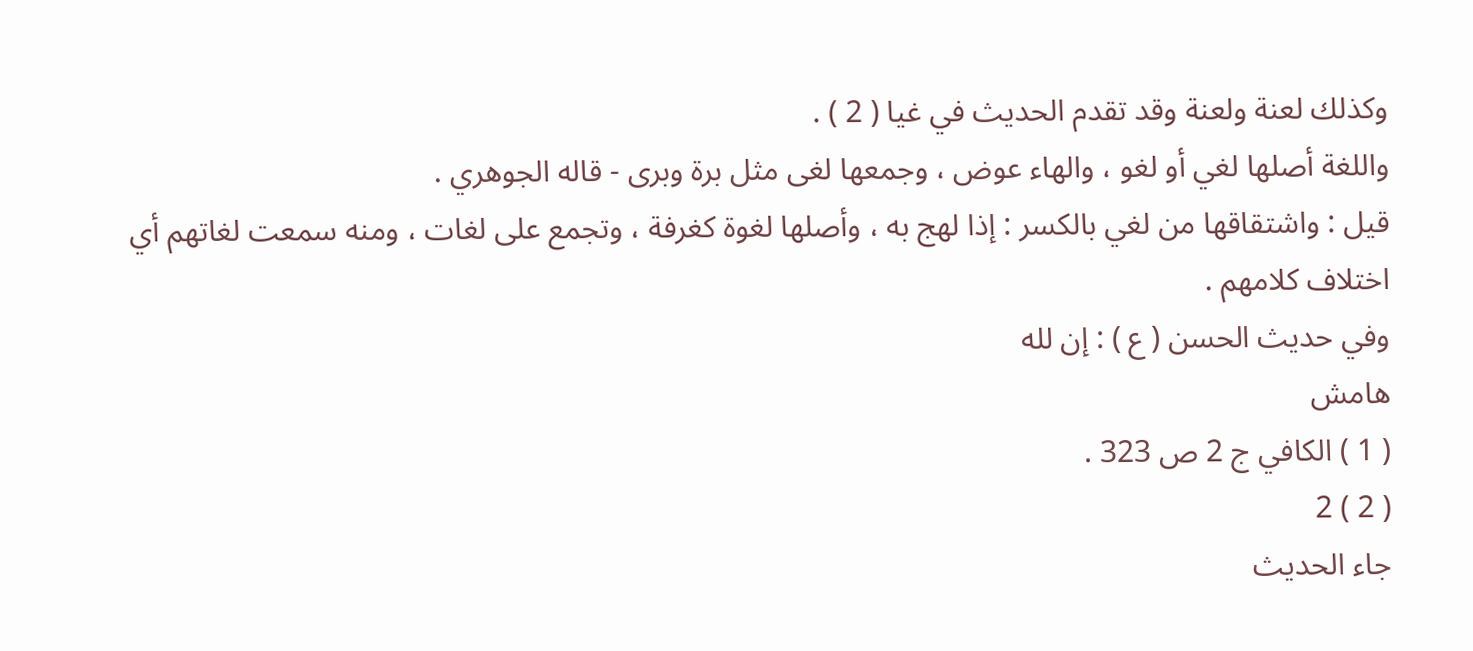وكذلك لعنة ولعنة وقد تقدم الحديث في غيا ( 2 ) .
واللغة أصلها لغي أو لغو ، والهاء عوض ، وجمعها لغى مثل برة وبرى - قاله الجوهري .
قيل : واشتقاقها من لغي بالكسر : إذا لهج به ، وأصلها لغوة كغرفة ، وتجمع على لغات ، ومنه سمعت لغاتهم أي اختلاف كلامهم .
وفي حديث الحسن ( ع ) : إن لله
هامش
( 1 ) الكافي ج 2 ص 323 .
( 2 ) 2
جاء الحديث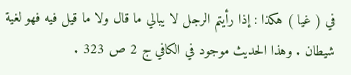في ( غيا ) هكذا : إذا رأيتم الرجل لا يبالي ما قال ولا ما قيل فيه فهو لغية شيطان . وهذا الحديث موجود في الكافي ج 2 ص 323 .